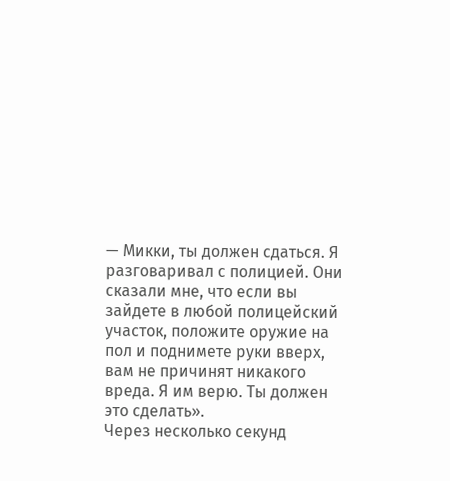— Микки, ты должен сдаться. Я разговаривал с полицией. Они сказали мне, что если вы зайдете в любой полицейский участок, положите оружие на пол и поднимете руки вверх, вам не причинят никакого вреда. Я им верю. Ты должен это сделать».
Через несколько секунд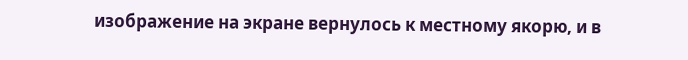изображение на экране вернулось к местному якорю, и в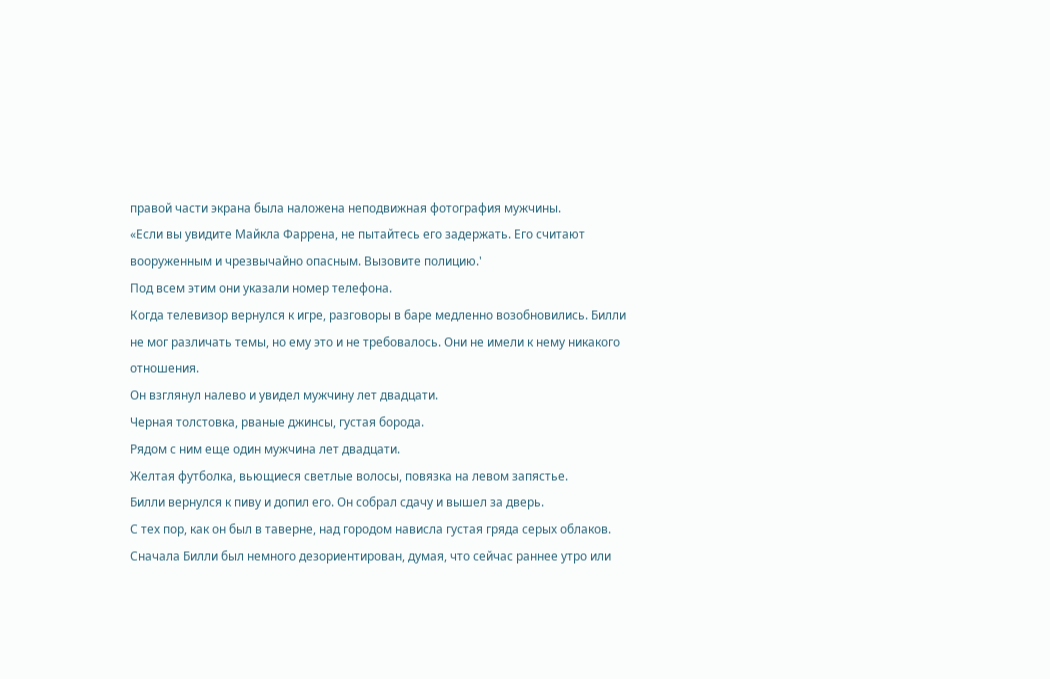правой части экрана была наложена неподвижная фотография мужчины.
«Если вы увидите Майкла Фаррена, не пытайтесь его задержать. Его считают вооруженным и чрезвычайно опасным. Вызовите полицию.'
Под всем этим они указали номер телефона.
Когда телевизор вернулся к игре, разговоры в баре медленно возобновились. Билли не мог различать темы, но ему это и не требовалось. Они не имели к нему никакого отношения.
Он взглянул налево и увидел мужчину лет двадцати.
Черная толстовка, рваные джинсы, густая борода.
Рядом с ним еще один мужчина лет двадцати.
Желтая футболка, вьющиеся светлые волосы, повязка на левом запястье.
Билли вернулся к пиву и допил его. Он собрал сдачу и вышел за дверь.
С тех пор, как он был в таверне, над городом нависла густая гряда серых облаков. Сначала Билли был немного дезориентирован, думая, что сейчас раннее утро или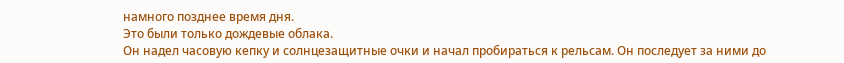намного позднее время дня.
Это были только дождевые облака.
Он надел часовую кепку и солнцезащитные очки и начал пробираться к рельсам. Он последует за ними до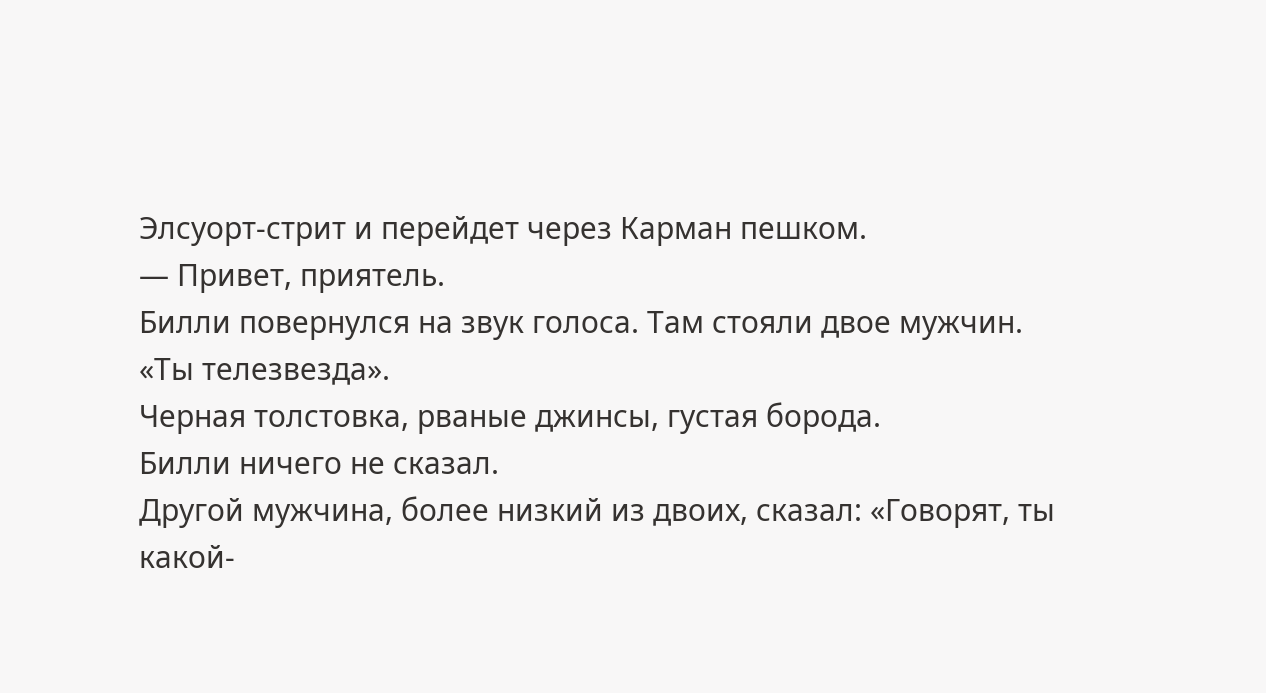Элсуорт-стрит и перейдет через Карман пешком.
— Привет, приятель.
Билли повернулся на звук голоса. Там стояли двое мужчин.
«Ты телезвезда».
Черная толстовка, рваные джинсы, густая борода.
Билли ничего не сказал.
Другой мужчина, более низкий из двоих, сказал: «Говорят, ты какой-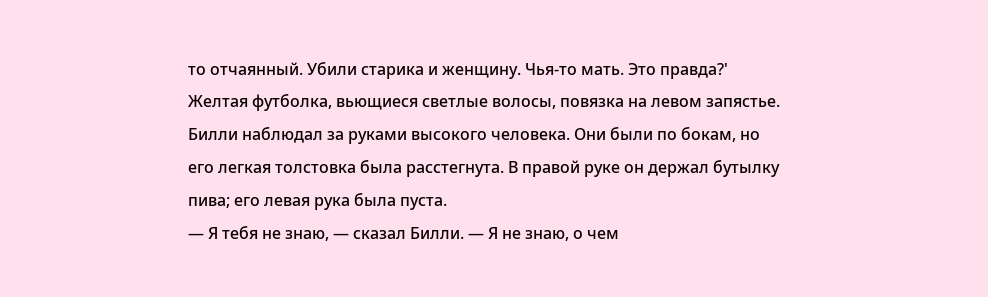то отчаянный. Убили старика и женщину. Чья-то мать. Это правда?'
Желтая футболка, вьющиеся светлые волосы, повязка на левом запястье.
Билли наблюдал за руками высокого человека. Они были по бокам, но его легкая толстовка была расстегнута. В правой руке он держал бутылку пива; его левая рука была пуста.
— Я тебя не знаю, — сказал Билли. — Я не знаю, о чем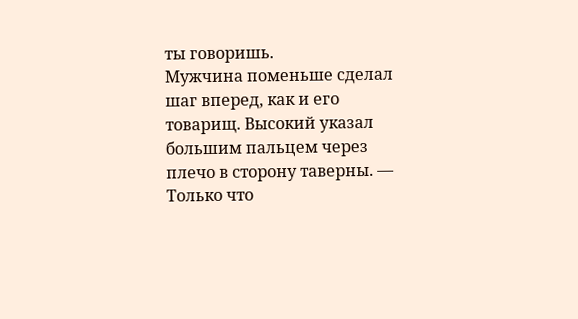ты говоришь.
Мужчина поменьше сделал шаг вперед, как и его товарищ. Высокий указал большим пальцем через плечо в сторону таверны. — Только что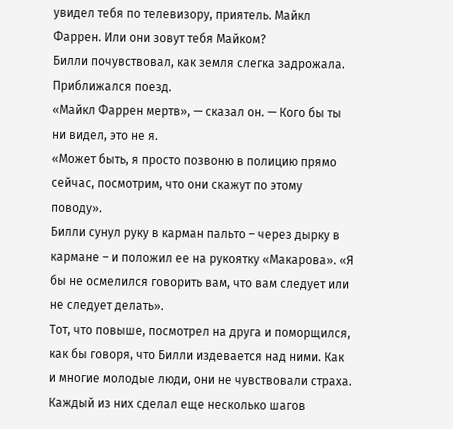увидел тебя по телевизору, приятель. Майкл Фаррен. Или они зовут тебя Майком?
Билли почувствовал, как земля слегка задрожала. Приближался поезд.
«Майкл Фаррен мертв», — сказал он. — Кого бы ты ни видел, это не я.
«Может быть, я просто позвоню в полицию прямо сейчас, посмотрим, что они скажут по этому поводу».
Билли сунул руку в карман пальто – через дырку в кармане – и положил ее на рукоятку «Макарова». «Я бы не осмелился говорить вам, что вам следует или не следует делать».
Тот, что повыше, посмотрел на друга и поморщился, как бы говоря, что Билли издевается над ними. Как и многие молодые люди, они не чувствовали страха.
Каждый из них сделал еще несколько шагов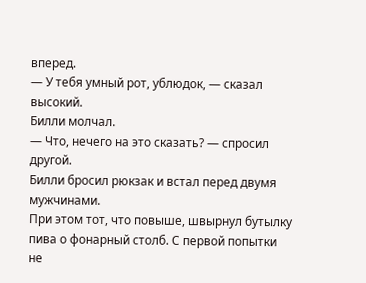вперед.
— У тебя умный рот, ублюдок, — сказал высокий.
Билли молчал.
— Что, нечего на это сказать? — спросил другой.
Билли бросил рюкзак и встал перед двумя мужчинами.
При этом тот, что повыше, швырнул бутылку пива о фонарный столб. С первой попытки не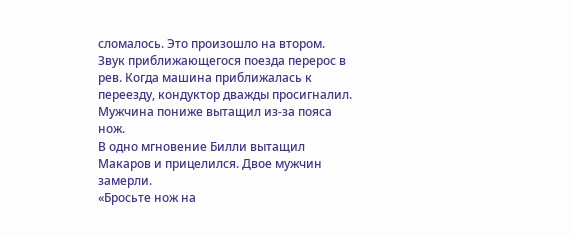сломалось. Это произошло на втором.
Звук приближающегося поезда перерос в рев. Когда машина приближалась к переезду, кондуктор дважды просигналил.
Мужчина пониже вытащил из-за пояса нож.
В одно мгновение Билли вытащил Макаров и прицелился. Двое мужчин замерли.
«Бросьте нож на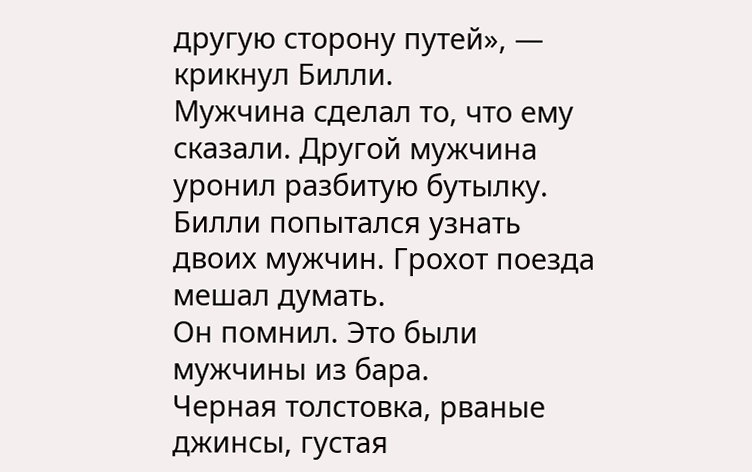другую сторону путей», — крикнул Билли.
Мужчина сделал то, что ему сказали. Другой мужчина уронил разбитую бутылку.
Билли попытался узнать двоих мужчин. Грохот поезда мешал думать.
Он помнил. Это были мужчины из бара.
Черная толстовка, рваные джинсы, густая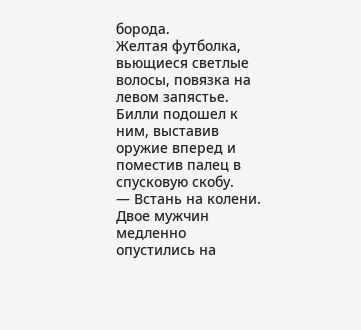борода.
Желтая футболка, вьющиеся светлые волосы, повязка на левом запястье.
Билли подошел к ним, выставив оружие вперед и поместив палец в спусковую скобу.
— Встань на колени.
Двое мужчин медленно опустились на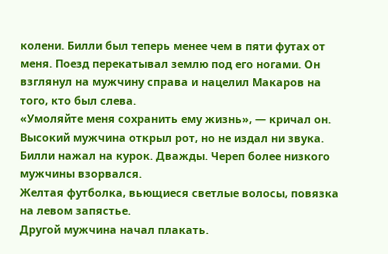колени. Билли был теперь менее чем в пяти футах от меня. Поезд перекатывал землю под его ногами. Он взглянул на мужчину справа и нацелил Макаров на того, кто был слева.
«Умоляйте меня сохранить ему жизнь», — кричал он.
Высокий мужчина открыл рот, но не издал ни звука.
Билли нажал на курок. Дважды. Череп более низкого мужчины взорвался.
Желтая футболка, вьющиеся светлые волосы, повязка на левом запястье.
Другой мужчина начал плакать.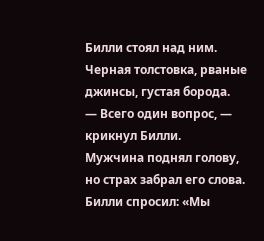Билли стоял над ним.
Черная толстовка, рваные джинсы, густая борода.
— Всего один вопрос, — крикнул Билли.
Мужчина поднял голову, но страх забрал его слова.
Билли спросил: «Мы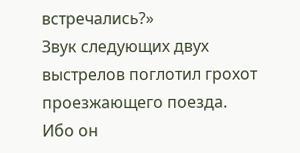встречались?»
Звук следующих двух выстрелов поглотил грохот проезжающего поезда.
Ибо он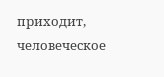приходит, человеческое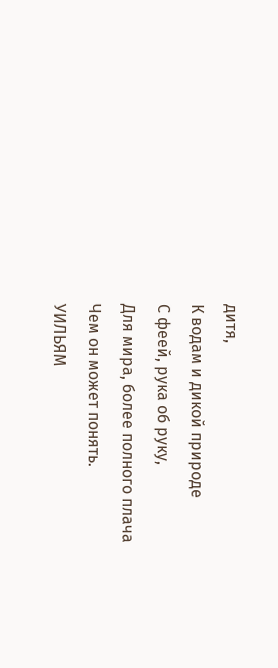дитя,
К водам и дикой природе
С феей, рука об руку,
Для мира, более полного плача
Чем он может понять.
УИЛЬЯМ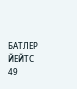БАТЛЕР ЙЕЙТС
49